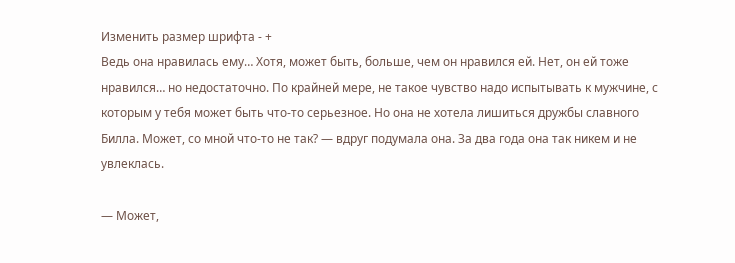Изменить размер шрифта - +
Ведь она нравилась ему… Хотя, может быть, больше, чем он нравился ей. Нет, он ей тоже нравился… но недостаточно. По крайней мере, не такое чувство надо испытывать к мужчине, с которым у тебя может быть что-то серьезное. Но она не хотела лишиться дружбы славного Билла. Может, со мной что-то не так? — вдруг подумала она. За два года она так никем и не увлеклась.

— Может,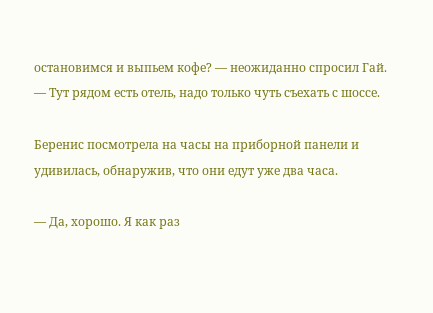остановимся и выпьем кофе? — неожиданно спросил Гай. — Тут рядом есть отель, надо только чуть съехать с шоссе.

Беренис посмотрела на часы на приборной панели и удивилась, обнаружив, что они едут уже два часа.

— Да, хорошо. Я как раз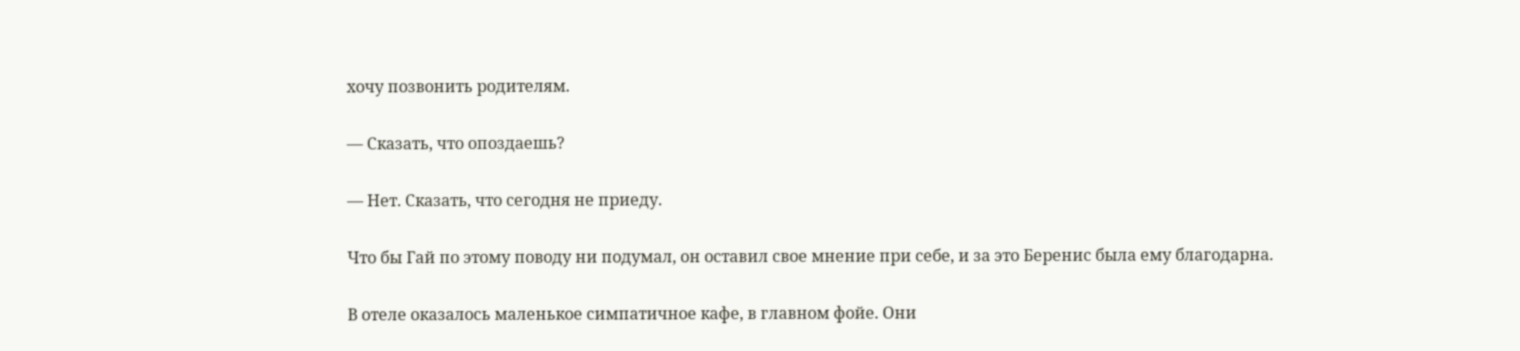хочу позвонить родителям.

— Сказать, что опоздаешь?

— Нет. Сказать, что сегодня не приеду.

Что бы Гай по этому поводу ни подумал, он оставил свое мнение при себе, и за это Беренис была ему благодарна.

В отеле оказалось маленькое симпатичное кафе, в главном фойе. Они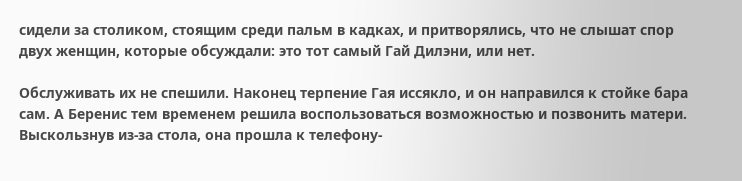сидели за столиком, стоящим среди пальм в кадках, и притворялись, что не слышат спор двух женщин, которые обсуждали: это тот самый Гай Дилэни, или нет.

Обслуживать их не спешили. Наконец терпение Гая иссякло, и он направился к стойке бара сам. А Беренис тем временем решила воспользоваться возможностью и позвонить матери. Выскользнув из-за стола, она прошла к телефону-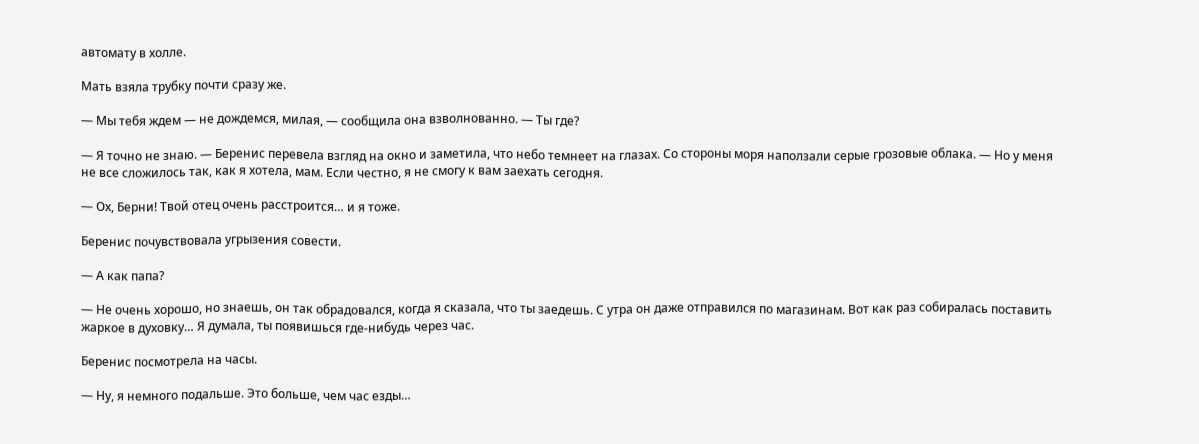автомату в холле.

Мать взяла трубку почти сразу же.

— Мы тебя ждем — не дождемся, милая, — сообщила она взволнованно. — Ты где?

— Я точно не знаю. — Беренис перевела взгляд на окно и заметила, что небо темнеет на глазах. Со стороны моря наползали серые грозовые облака. — Но у меня не все сложилось так, как я хотела, мам. Если честно, я не смогу к вам заехать сегодня.

— Ох, Берни! Твой отец очень расстроится… и я тоже.

Беренис почувствовала угрызения совести.

— А как папа?

— Не очень хорошо, но знаешь, он так обрадовался, когда я сказала, что ты заедешь. С утра он даже отправился по магазинам. Вот как раз собиралась поставить жаркое в духовку… Я думала, ты появишься где-нибудь через час.

Беренис посмотрела на часы.

— Ну, я немного подальше. Это больше, чем час езды…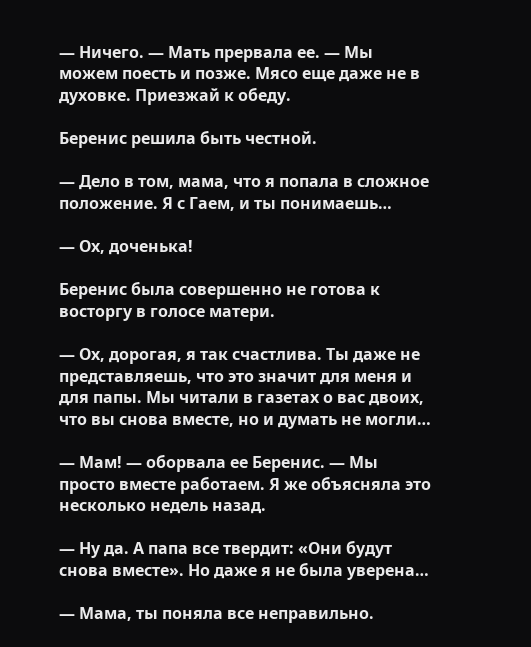— Ничего. — Мать прервала ее. — Мы можем поесть и позже. Мясо еще даже не в духовке. Приезжай к обеду.

Беренис решила быть честной.

— Дело в том, мама, что я попала в сложное положение. Я с Гаем, и ты понимаешь…

— Ох, доченька!

Беренис была совершенно не готова к восторгу в голосе матери.

— Ох, дорогая, я так счастлива. Ты даже не представляешь, что это значит для меня и для папы. Мы читали в газетах о вас двоих, что вы снова вместе, но и думать не могли…

— Мам! — оборвала ее Беренис. — Мы просто вместе работаем. Я же объясняла это несколько недель назад.

— Ну да. А папа все твердит: «Они будут снова вместе». Но даже я не была уверена…

— Мама, ты поняла все неправильно.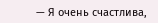— Я очень счастлива,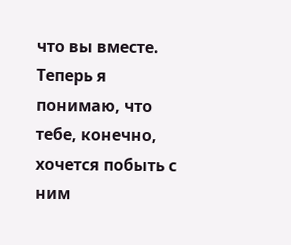что вы вместе. Теперь я понимаю, что тебе, конечно, хочется побыть с ним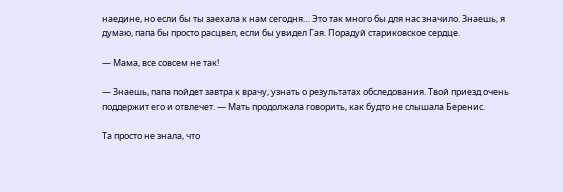наедине, но если бы ты заехала к нам сегодня… Это так много бы для нас значило. Знаешь, я думаю, папа бы просто расцвел, если бы увидел Гая. Порадуй стариковское сердце.

— Мама, все совсем не так!

— Знаешь, папа пойдет завтра к врачу, узнать о результатах обследования. Твой приезд очень поддержит его и отвлечет. — Мать продолжала говорить, как будто не слышала Беренис.

Та просто не знала, что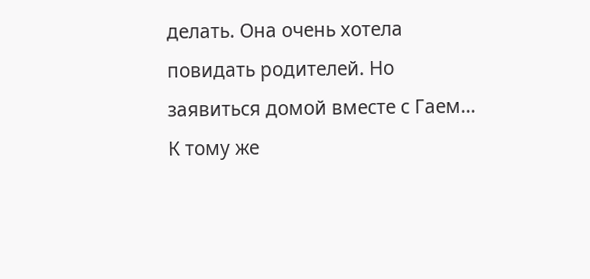делать. Она очень хотела повидать родителей. Но заявиться домой вместе с Гаем… К тому же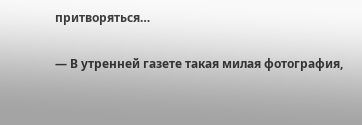притворяться…

— В утренней газете такая милая фотография,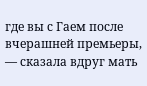где вы с Гаем после вчерашней премьеры, — сказала вдруг мать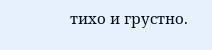тихо и грустно.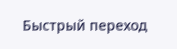Быстрый переход